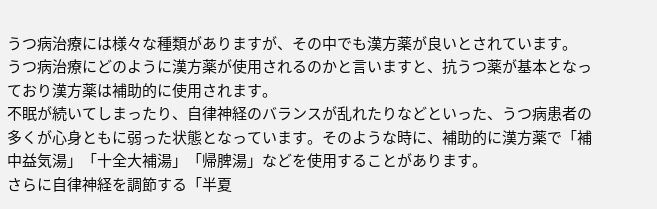うつ病治療には様々な種類がありますが、その中でも漢方薬が良いとされています。
うつ病治療にどのように漢方薬が使用されるのかと言いますと、抗うつ薬が基本となっており漢方薬は補助的に使用されます。
不眠が続いてしまったり、自律神経のバランスが乱れたりなどといった、うつ病患者の多くが心身ともに弱った状態となっています。そのような時に、補助的に漢方薬で「補中益気湯」「十全大補湯」「帰脾湯」などを使用することがあります。
さらに自律神経を調節する「半夏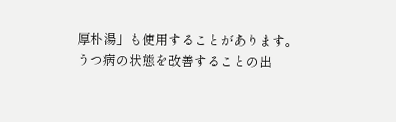厚朴湯」も使用することがあります。
うつ病の状態を改善することの出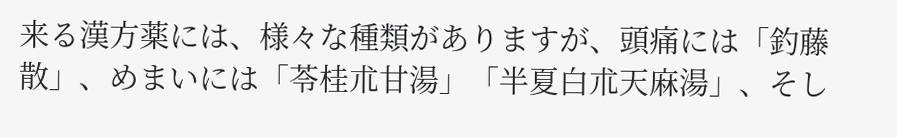来る漢方薬には、様々な種類がありますが、頭痛には「釣藤散」、めまいには「苓桂朮甘湯」「半夏白朮天麻湯」、そし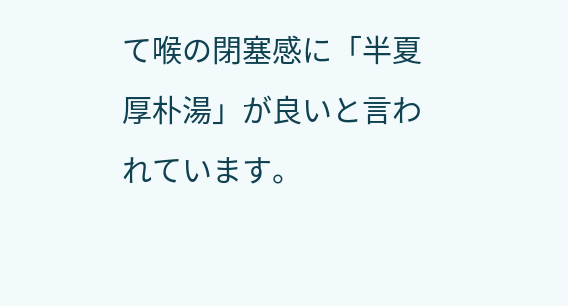て喉の閉塞感に「半夏厚朴湯」が良いと言われています。